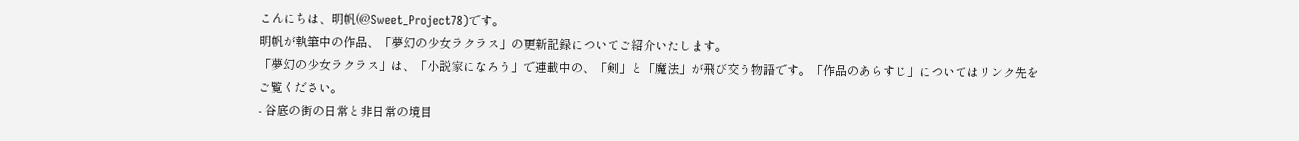こんにちは、明帆(@Sweet_Project78)です。
明帆が執筆中の作品、「夢幻の少女ラクラス」の更新記録についてご紹介いたします。
「夢幻の少女ラクラス」は、「小説家になろう」で連載中の、「剣」と「魔法」が飛び交う物語です。「作品のあらすじ」についてはリンク先をご覧ください。
- 谷底の街の日常と非日常の境目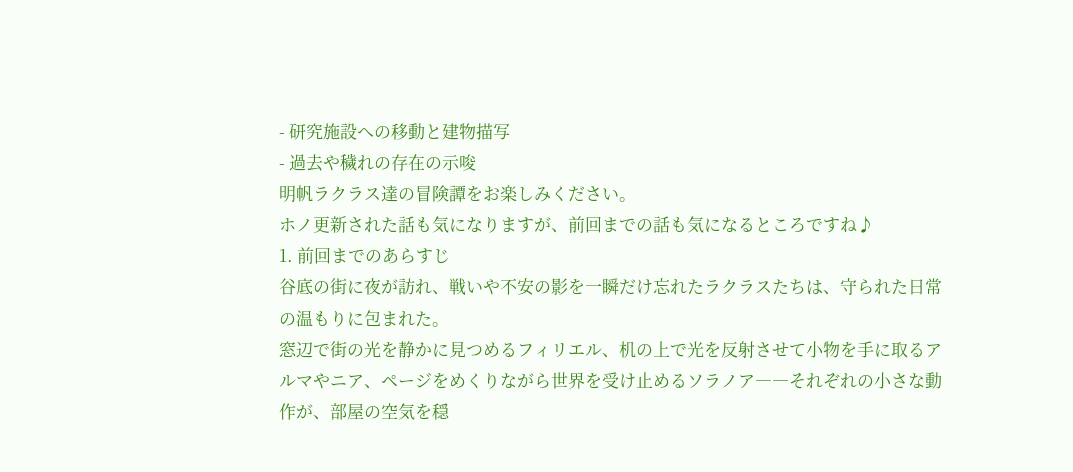- 研究施設への移動と建物描写
- 過去や穢れの存在の示唆
明帆ラクラス達の冒険譚をお楽しみください。
ホノ更新された話も気になりますが、前回までの話も気になるところですね♪
1. 前回までのあらすじ
谷底の街に夜が訪れ、戦いや不安の影を一瞬だけ忘れたラクラスたちは、守られた日常の温もりに包まれた。
窓辺で街の光を静かに見つめるフィリエル、机の上で光を反射させて小物を手に取るアルマやニア、ページをめくりながら世界を受け止めるソラノア――それぞれの小さな動作が、部屋の空気を穏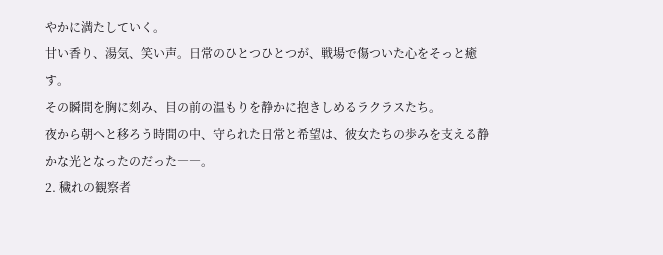やかに満たしていく。
甘い香り、湯気、笑い声。日常のひとつひとつが、戦場で傷ついた心をそっと癒す。
その瞬間を胸に刻み、目の前の温もりを静かに抱きしめるラクラスたち。
夜から朝へと移ろう時間の中、守られた日常と希望は、彼女たちの歩みを支える静かな光となったのだった――。
2. 穢れの観察者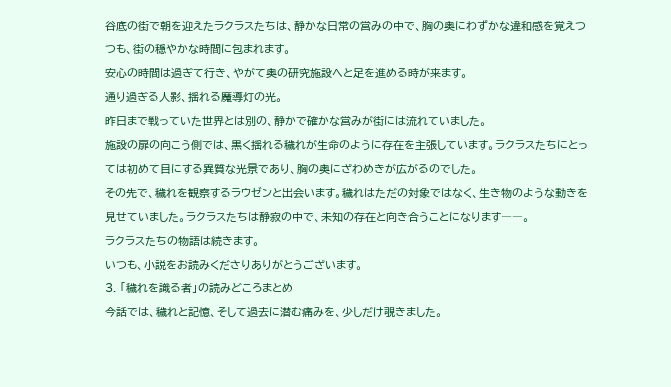谷底の街で朝を迎えたラクラスたちは、静かな日常の営みの中で、胸の奥にわずかな違和感を覚えつつも、街の穏やかな時間に包まれます。
安心の時間は過ぎて行き、やがて奥の研究施設へと足を進める時が来ます。
通り過ぎる人影、揺れる魔導灯の光。
昨日まで戦っていた世界とは別の、静かで確かな営みが街には流れていました。
施設の扉の向こう側では、黒く揺れる穢れが生命のように存在を主張しています。ラクラスたちにとっては初めて目にする異質な光景であり、胸の奥にざわめきが広がるのでした。
その先で、穢れを観察するラウゼンと出会います。穢れはただの対象ではなく、生き物のような動きを見せていました。ラクラスたちは静寂の中で、未知の存在と向き合うことになります――。
ラクラスたちの物語は続きます。
いつも、小説をお読みくださりありがとうございます。
3. 「穢れを識る者」の読みどころまとめ
今話では、穢れと記憶、そして過去に潜む痛みを、少しだけ覗きました。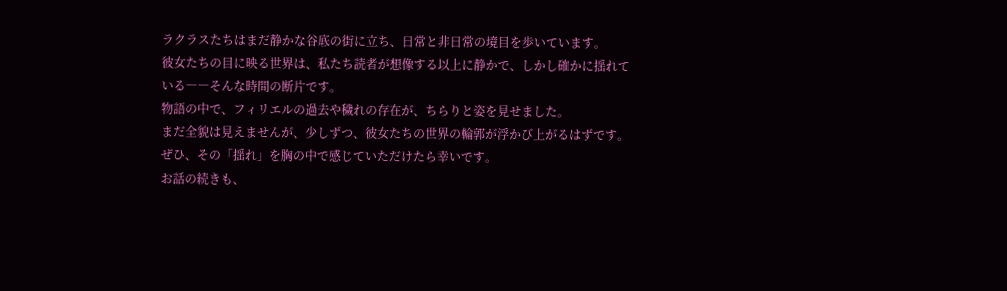ラクラスたちはまだ静かな谷底の街に立ち、日常と非日常の境目を歩いています。
彼女たちの目に映る世界は、私たち読者が想像する以上に静かで、しかし確かに揺れている――そんな時間の断片です。
物語の中で、フィリエルの過去や穢れの存在が、ちらりと姿を見せました。
まだ全貌は見えませんが、少しずつ、彼女たちの世界の輪郭が浮かび上がるはずです。
ぜひ、その「揺れ」を胸の中で感じていただけたら幸いです。
お話の続きも、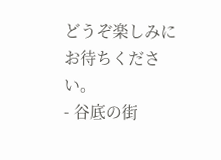どうぞ楽しみにお待ちください。
- 谷底の街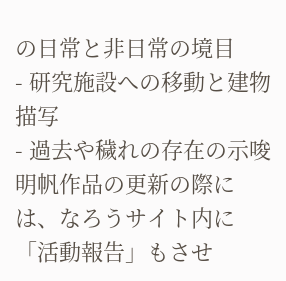の日常と非日常の境目
- 研究施設への移動と建物描写
- 過去や穢れの存在の示唆
明帆作品の更新の際には、なろうサイト内に「活動報告」もさせ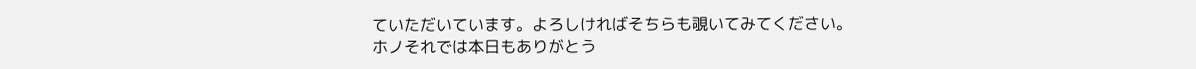ていただいています。よろしければそちらも覗いてみてください。
ホノそれでは本日もありがとう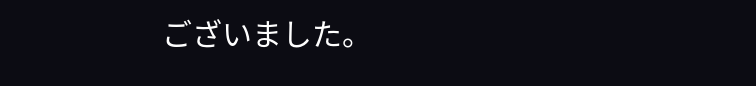ございました。